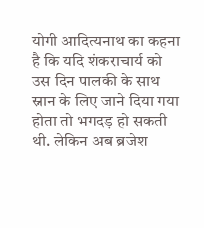योगी आदित्यनाथ का कहना है कि यदि शंकराचार्य को उस दिन पालकी के साथ स्नान के लिए जाने दिया गया होता तो भगदड़ हो सकती थी. लेकिन अब ब्रजेश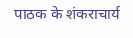पाठक के शंकराचार्य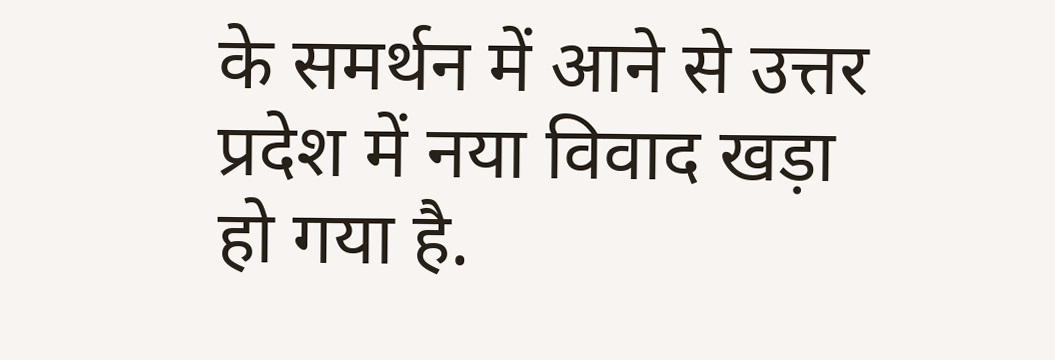के समर्थन में आने से उत्तर प्रदेश में नया विवाद खड़ा हो गया है.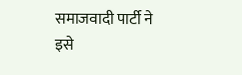समाजवादी पार्टी ने इसे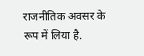राजनीतिक अवसर के रूप में लिया है.